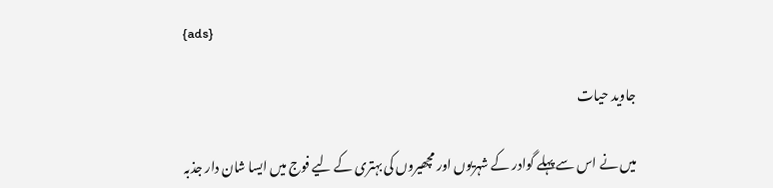{ads}

جاوید حیات

میں نے اس سے پہلے گوادر کے شہریوں اور مچھیروں کی بہتری کے لیے فوج میں ایسا شان دار جذبہ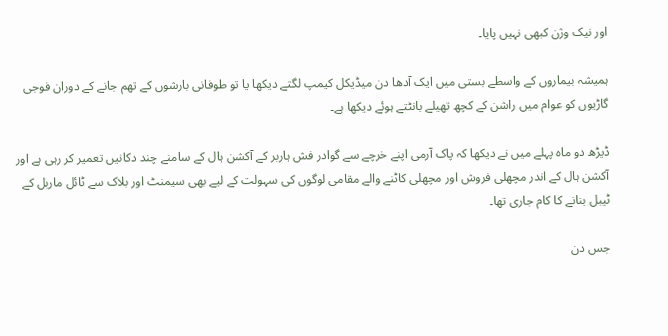اور نیک وژن کبھی نہیں پایا۔

ہمیشہ بیماروں کے واسطے بستی میں ایک آدھا دن میڈیکل کیمپ لگتے دیکھا یا تو طوفانی بارشوں کے تھم جانے کے دوران فوجی گاڑیوں کو عوام میں راشن کے کچھ تھیلے بانٹتے ہوئے دیکھا ہے۔

ڈیڑھ دو ماہ پہلے میں نے دیکھا کہ پاک آرمی اپنے خرچے سے گوادر فش ہاربر کے آکشن ہال کے سامنے چند دکانیں تعمیر کر رہی ہے اور آکشن ہال کے اندر مچھلی فروش اور مچھلی کاٹنے والے مقامی لوگوں کی سہولت کے لیے بھی سیمنٹ اور بلاک سے ٹائل ماربل کے ٹیبل بنانے کا کام جاری تھا۔

جس دن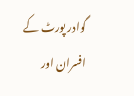گوادر پورٹ کے افسران اور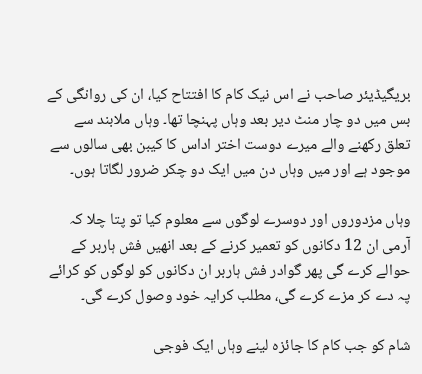بریگیڈیئر صاحب نے اس نیک کام کا افتتاح کیا، ان کی روانگی کے بس میں دو چار منٹ دیر بعد وہاں پہنچا تھا۔ وہاں ملابند سے تعلق رکھنے والے میرے دوست اختر اداس کا کیبن بھی سالوں سے موجود ہے اور میں وہاں دن میں ایک دو چکر ضرور لگاتا ہوں۔

وہاں مزدوروں اور دوسرے لوگوں سے معلوم کیا تو پتا چلا کہ آرمی ان 12 دکانوں کو تعمیر کرنے کے بعد انھیں فش ہاربر کے حوالے کرے گی پھر گوادر فش ہاربر ان دکانوں کو لوگوں کو کرائے پہ دے کر مزے کرے گی، مطلب کرایہ خود وصول کرے گی۔

شام کو جب کام کا جائزہ لینے وہاں ایک فوجی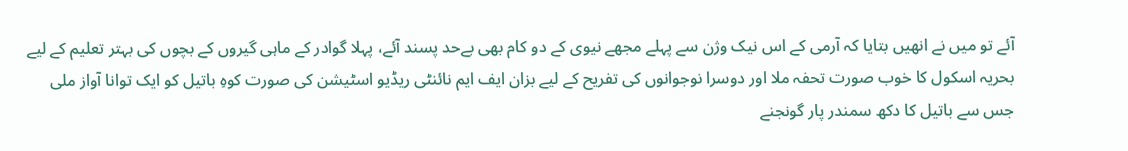آئے تو میں نے انھیں بتایا کہ آرمی کے اس نیک وژن سے پہلے مجھے نیوی کے دو کام بھی بےحد پسند آئے، پہلا گوادر کے ماہی گیروں کے بچوں کی بہتر تعلیم کے لیے بحریہ اسکول کا خوب صورت تحفہ ملا اور دوسرا نوجوانوں کی تفریح کے لیے بزان ایف ایم نائنٹی ریڈیو اسٹیشن کی صورت کوہِ باتیل کو ایک توانا آواز ملی جس سے باتیل کا دکھ سمندر پار گونجنے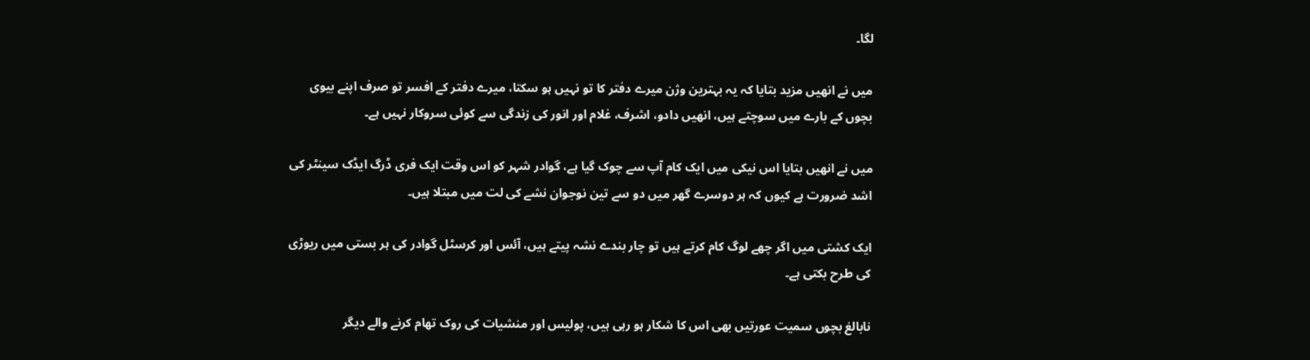لگا۔

میں نے انھیں مزید بتایا کہ یہ بہترین وژن میرے دفتر کا تو نہیں ہو سکتا، میرے دفتر کے افسر تو صرف اپنے بیوی بچوں کے بارے میں سوچتے ہیں، انھیں دادو، اشرف، غلام اور انور کی زندگی سے کوئی سروکار نہیں ہے۔

میں نے انھیں بتایا اس نیکی میں ایک کام آپ سے چوک گیا ہے، گوادر شہر کو اس وقت ایک فری ڈرگ ایڈک سینٹر کی اشد ضرورت ہے کیوں کہ ہر دوسرے گھر میں دو سے تین نوجوان نشے کی لت میں مبتلا ہیں۔

ایک کشتی میں اگر چھے لوگ کام کرتے ہیں تو چار بندے نشہ پیتے ہیں، آئس اور کرسٹل گوادر کی ہر بستی میں ریوڑی کی طرح بکتی ہے۔

نابالغ بچوں سمیت عورتیں بھی اس کا شکار ہو رہی ہیں، پولیس اور منشیات کی روک تھام کرنے والے دیگر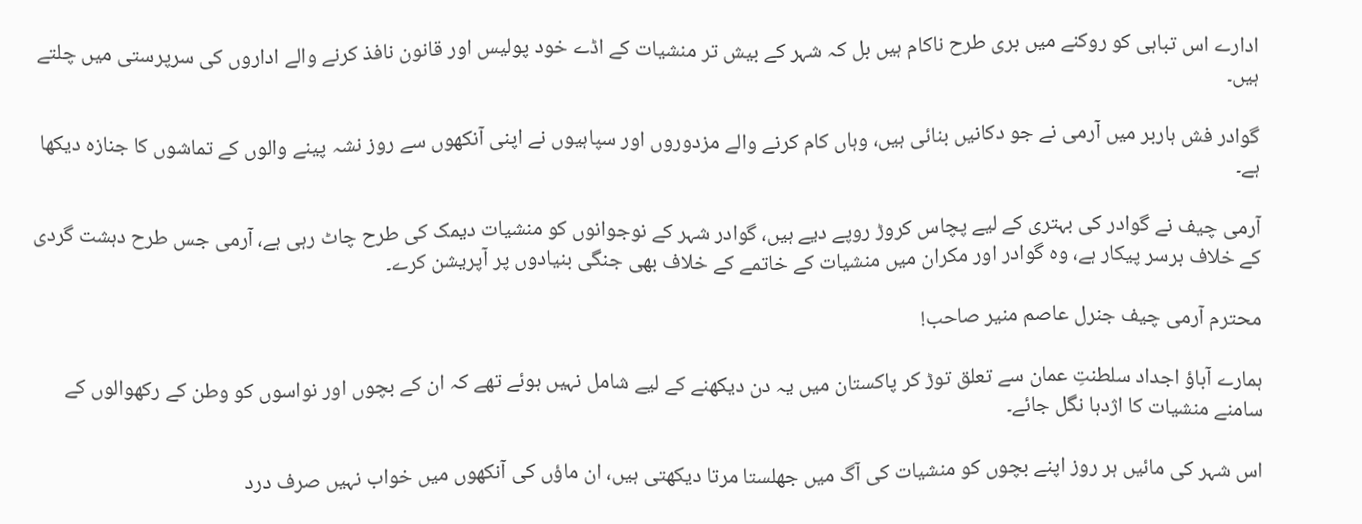ادارے اس تباہی کو روکنے میں بری طرح ناکام ہیں بل کہ شہر کے بیش تر منشیات کے اڈے خود پولیس اور قانون نافذ کرنے والے اداروں کی سرپرستی میں چلتے ہیں۔

گوادر فش ہاربر میں آرمی نے جو دکانیں بنائی ہیں، وہاں کام کرنے والے مزدوروں اور سپاہیوں نے اپنی آنکھوں سے روز نشہ پینے والوں کے تماشوں کا جنازہ دیکھا ہے۔

آرمی چیف نے گوادر کی بہتری کے لیے پچاس کروڑ روپے دیے ہیں، گوادر شہر کے نوجوانوں کو منشیات دیمک کی طرح چاٹ رہی ہے، آرمی جس طرح دہشت گردی کے خلاف برسر پیکار ہے، وہ گوادر اور مکران میں منشیات کے خاتمے کے خلاف بھی جنگی بنیادوں پر آپریشن کرے۔

محترم آرمی چیف جنرل عاصم منیر صاحب!

ہمارے آباؤ اجداد سلطنتِ عمان سے تعلق توڑ کر پاکستان میں یہ دن دیکھنے کے لیے شامل نہیں ہوئے تھے کہ ان کے بچوں اور نواسوں کو وطن کے رکھوالوں کے سامنے منشیات کا اژدہا نگل جائے۔

اس شہر کی مائیں ہر روز اپنے بچوں کو منشیات کی آگ میں جھلستا مرتا دیکھتی ہیں، ان ماؤں کی آنکھوں میں خواب نہیں صرف درد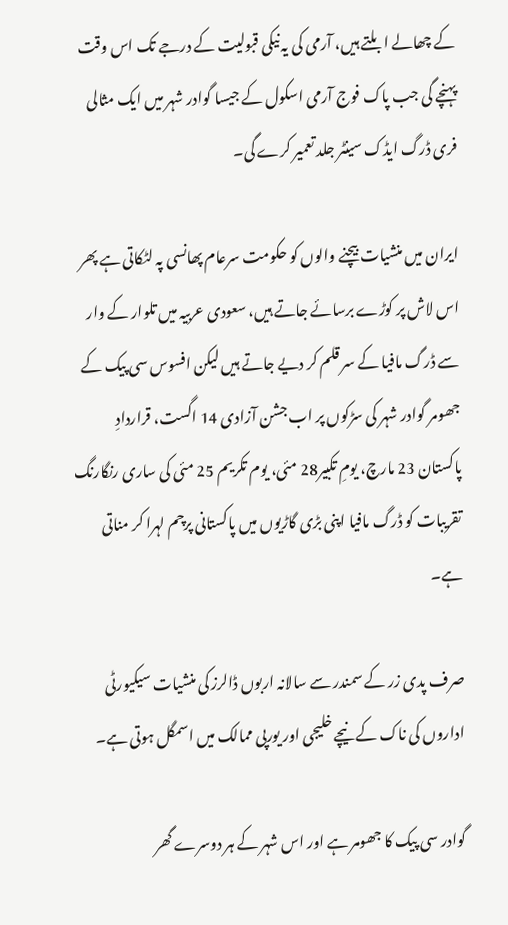کے چھالے ابلتے ہیں، آرمی کی یہ نیکی قبولیت کے درجے تک اس وقت پہنچے گی جب پاک فوج آرمی اسکول کے جیسا گوادر شہر میں ایک مثالی فری ڈرگ ایڈک سینٹر جلد تعمیر کرے گی۔

ایران میں منشیات بیچنے والوں کو حکومت سرعام پھانسی پہ لٹکاتی ہے پھر اس لاش پر کوڑے برسائے جاتے ہیں، سعودی عربیہ میں تلوار کے وار سے ڈرگ مافیا کے سر قلم کر دیے جاتے ہیں لیکن افسوس سی پیک کے جھومر گوادر شہر کی سڑکوں پر اب جشن آزادی 14 اگست، قراردادِ پاکستان 23 مارچ، یومِ تکبیر28 مئی، یوم تکریم 25 مئی کی ساری رنگارنگ تقریبات کو ڈرگ مافیا اپنی بڑی گاڑیوں میں پاکستانی پرچم لہرا کر مناتی ہے۔

صرف پدی زر کے سمندر سے سالانہ اربوں ڈالرز کی منشیات سیکیورٹی اداروں کی ناک کے نیچے خلیجی اور یورپی ممالک میں اسمگل ہوتی ہے۔

گوادر سی پیک کا جھومر ہے اور اس شہر کے ہر دوسرے گھر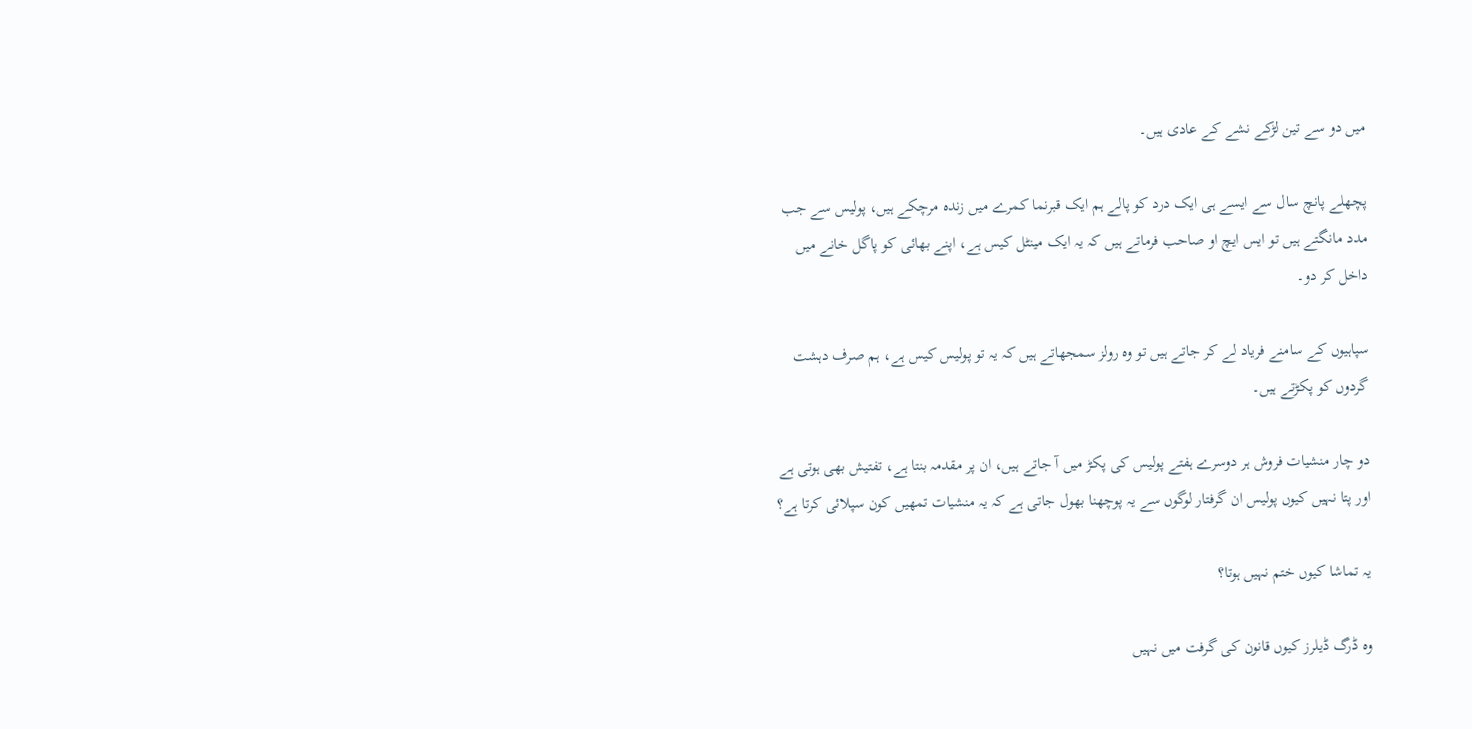میں دو سے تین لڑکے نشے کے عادی ہیں۔

پچھلے پانچ سال سے ایسے ہی ایک درد کو پالے ہم ایک قبرنما کمرے میں زندہ مرچکے ہیں، پولیس سے جب مدد مانگتے ہیں تو ایس ایچ او صاحب فرماتے ہیں کہ یہ ایک مینٹل کیس ہے، اپنے بھائی کو پاگل خانے میں داخل کر دو۔

سپاہیوں کے سامنے فریاد لے کر جاتے ہیں تو وہ رولز سمجھاتے ہیں کہ یہ تو پولیس کیس ہے، ہم صرف دہشت گردوں کو پکڑتے ہیں۔

دو چار منشیات فروش ہر دوسرے ہفتے پولیس کی پکڑ میں آ جاتے ہیں، ان پر مقدمہ بنتا ہے، تفتیش بھی ہوتی ہے اور پتا نہیں کیوں پولیس ان گرفتار لوگوں سے یہ پوچھنا بھول جاتی ہے کہ یہ منشیات تمھیں کون سپلائی کرتا ہے؟

یہ تماشا کیوں ختم نہیں ہوتا؟

وہ ڈرگ ڈیلرز کیوں قانون کی گرفت میں نہیں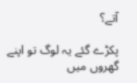آتے؟

پکڑے گئے یہ لوگ تو اپنے گھروں میں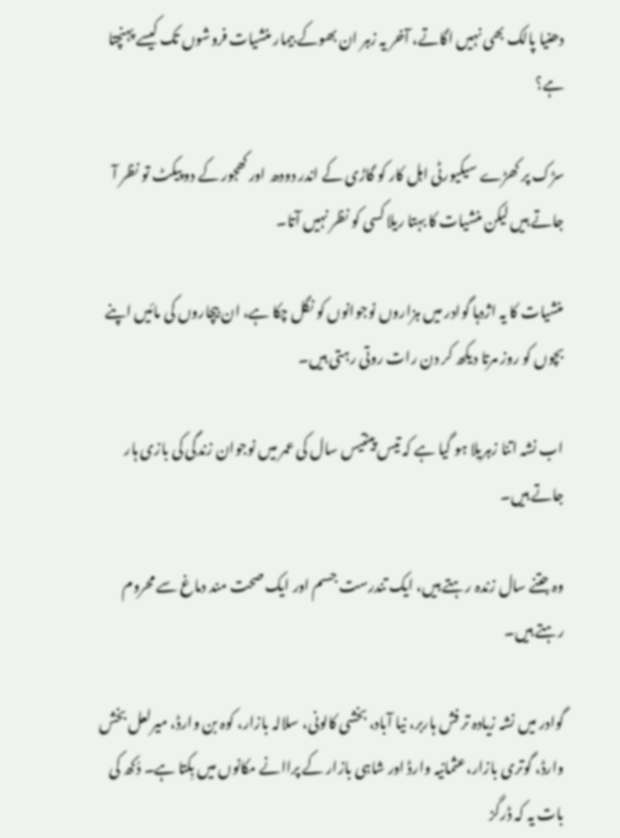دھنیا پالک بھی نہیں اگاتے، آخر یہ زہر ان بھوکے بیمار منشیات فروشوں تک کیسے پہنچتا ہے؟

سڑک پر کھڑے سیکیورٹی اہل کار کو گاڑی کے اندر دودھ اور کھجور کے دو پیکٹ تو نظر آ جاتے ہیں لیکن منشیات کا بہتا ریلا کسی کو نظر نہیں آتا۔

منشیات کا یہ اژدہا گوادر میں ہزاروں نوجوانوں کو نگل چکا ہے، ان بیچاروں کی مائیں اپنے بچوں کو روز مرتا دیکھ کر دن رات روتی رہتی ہیں۔

اب نشہ اتنا زہریلا ہو گیا ہے کہ تیس پینتیس سال کی عمر میں نوجوان زندگی کی بازی ہار جاتے ہیں۔

وہ جتنے سال زندہ رہتے ہیں، ایک تندرست جسم اور ایک صحت مند دماغ سے محروم رہتے ہیں۔

گوادر میں نشہ زیادہ تر فش ہاربر، نیا آباد، بخشی کالونی، سلالہ بازار، کوہ بن وارڈ، میرلعل بخش وارڈ، گوتری بازار،عثمانیہ وارڈ اور شاہی بازار کے پراانے مکانوں میں بِکتا ہے۔ دُکھ کی بات یہ کہ ڈرگز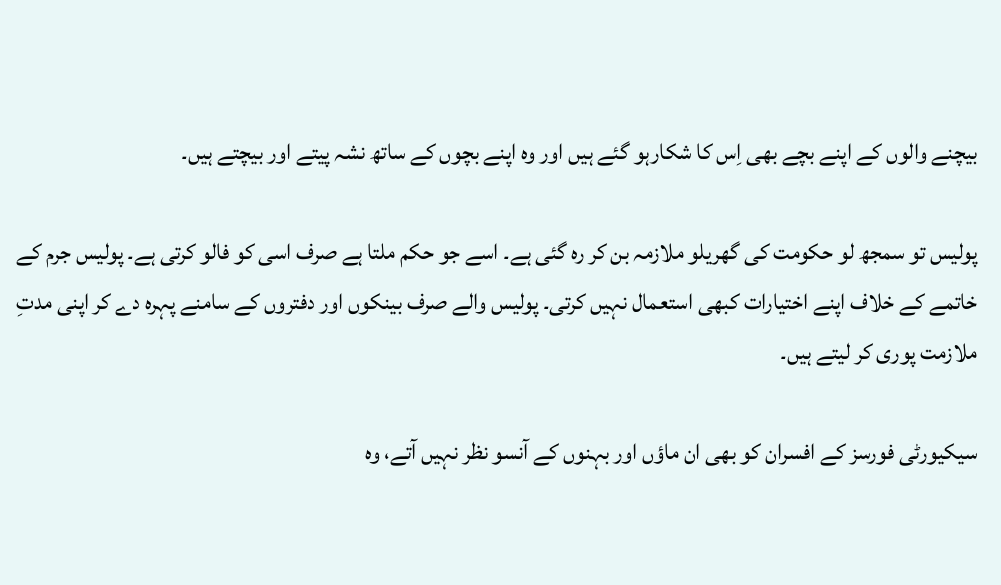بیچنے والوں کے اپنے بچے بھی اِس کا شکارہو گئے ہیں اور وہ اپنے بچوں کے ساتھ نشہ پیتے اور بیچتے ہیں۔

پولیس تو سمجھ لو حکومت کی گھریلو ملازمہ بن کر رہ گئی ہے۔ اسے جو حکم ملتا ہے صرف اسی کو فالو کرتی ہے۔ پولیس جرم کے خاتمے کے خلاف اپنے اختیارات کبھی استعمال نہیں کرتی۔ پولیس والے صرف بینکوں اور دفتروں کے سامنے پہرہ دے کر اپنی مدتِ ملازمت پوری کر لیتے ہیں۔

سیکیورٹی فورسز کے افسران کو بھی ان ماؤں اور بہنوں کے آنسو نظر نہیں آتے، وہ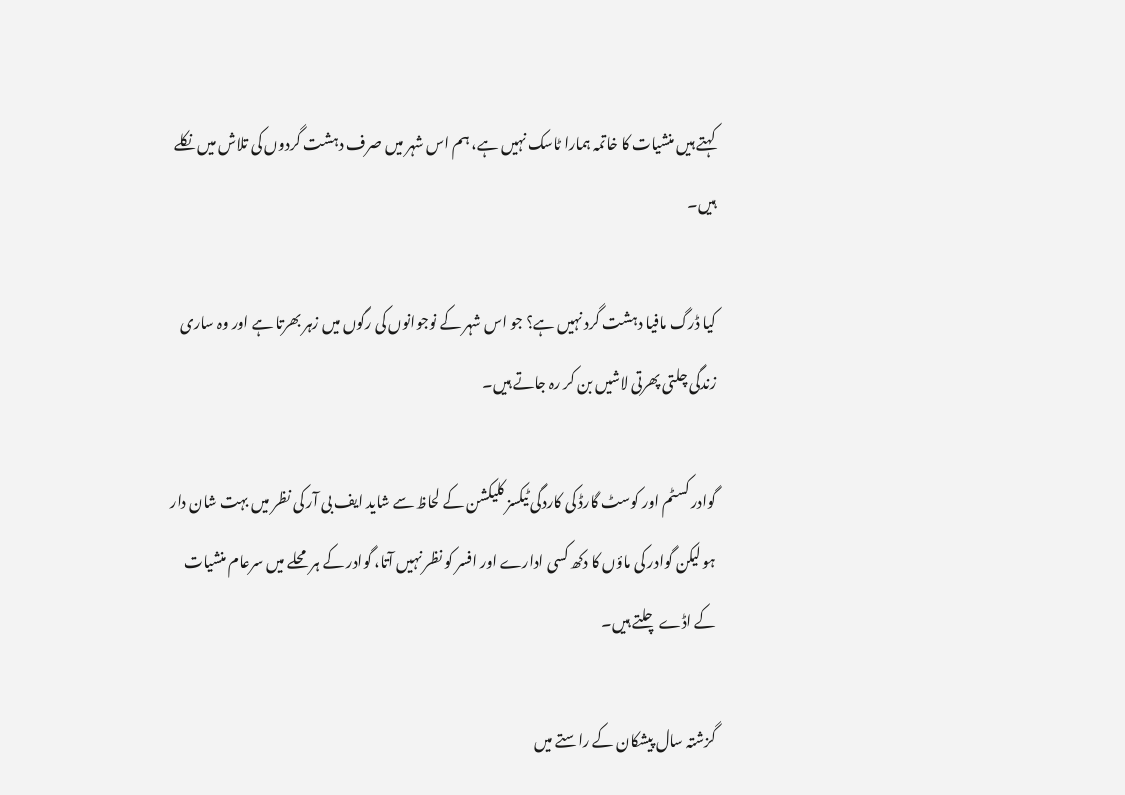کہتے ہیں منشیات کا خاتمہ ہمارا ٹاسک نہیں ہے، ہم اس شہر میں صرف دہشت گردوں کی تلاش میں نکلے ہیں۔

کیا ڈرگ مافیا دہشت گرد نہیں ہے؟ جو اس شہر کے نوجوانوں کی رگوں میں زہر بھرتا ہے اور وہ ساری زندگی چلتی پھرتی لاشیں بن کر رہ جاتے ہیں۔

گوادر کسٹم اور کوسٹ گارڈ کی کاردگی ٹیکسز کلیکشن کے لحاظ سے شاید ایف بی آر کی نظر میں بہت شان دار ہو لیکن گوادر کی ماؤں کا دکھ کسی ادارے اور افسر کو نظر نہیں آتا، گوادر کے ہر محلے میں سرعام منشیات کے اڈے چلتے ہیں۔

گزشتہ سال پیشکان کے راستے میں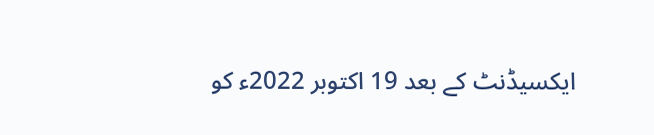ایکسیڈنٹ کے بعد 19 اکتوبر 2022ء کو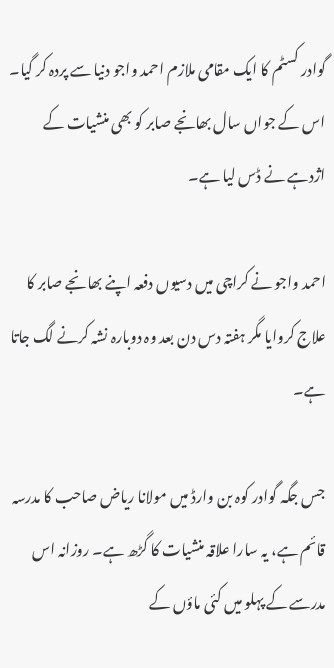گوادر کسٹم کا ایک مقامی ملازم احمد واجو دنیا سے پردہ کر گیا۔ اس کے جواں سال بھانجے صابر کو بھی منشیات کے اژدہے نے ڈس لیا ہے۔

احمد واجو نے کراچی میں دسیوں دفعہ اپنے بھانجے صابر کا علاج کروایا مگر ہفتہ دس دن بعد وہ دوبارہ نشہ کرنے لگ جاتا ہے۔

جس جگہ گوادر کوہ بن وارڈ میں مولانا ریاض صاحب کا مدرسہ قائم ہے، یہ سارا علاقہ منشیات کا گڑھ ہے۔ روزانہ اس مدرسے کے پہلو میں کئی ماؤں کے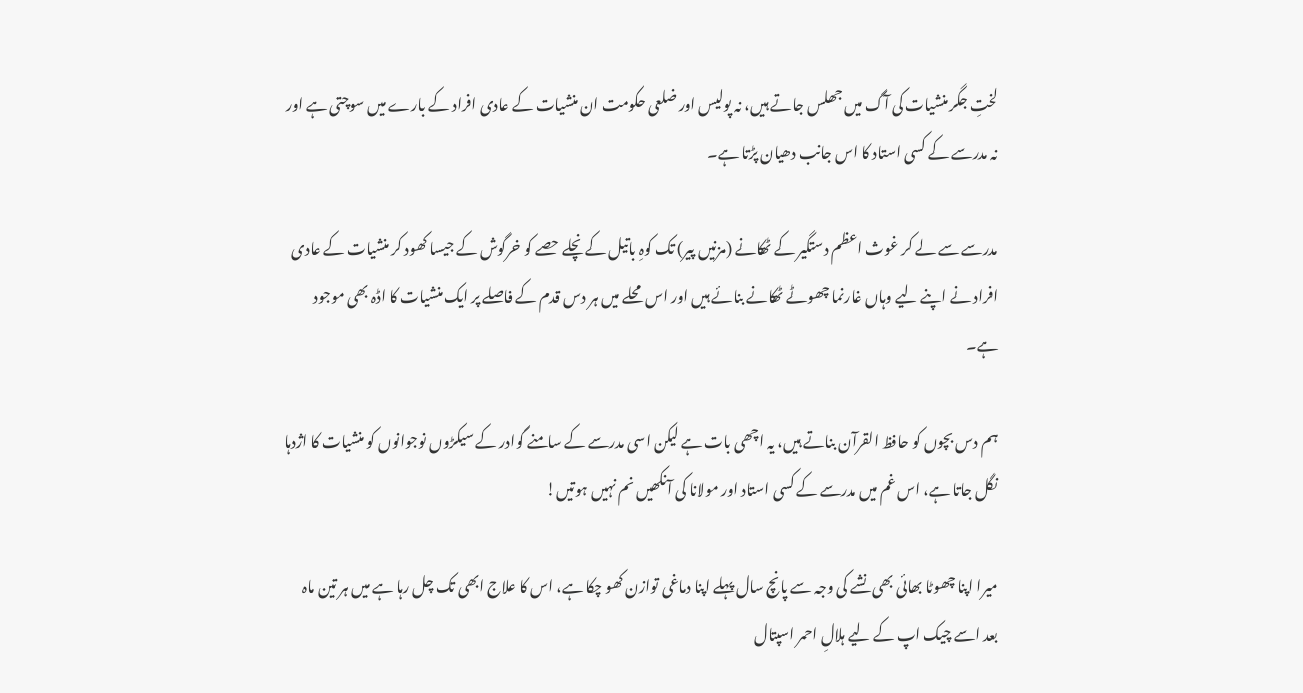لختِ جگر منشیات کی آگ میں جھلس جاتے ہیں، نہ پولیس اور ضلعی حکومت ان منشیات کے عادی افراد کے بارے میں سوچتی ہے اور نہ مدرسے کے کسی استاد کا اس جانب دھیان پڑتا ہے۔

مدرسے سے لے کر غوث اعظم دستگیر کے ٹھکانے (مزنیں پیر) تک کوہِ باتیل کے نچلے حصے کو خرگوش کے جیسا کھود کر منشیات کے عادی افراد نے اپنے لیے وہاں غارنما چھوٹے ٹھکانے بنائے ہیں اور اس محلے میں ہر دس قدم کے فاصلے پر ایک منشیات کا اڈہ بھی موجود ہے۔

ہم دس بچوں کو حافظ القرآن بناتے ہیں، یہ اچھی بات ہے لیکن اسی مدرسے کے سامنے گوادر کے سیکڑوں نوجوانوں کو منشیات کا اژدہا نگل جاتا ہے، اس غم میں مدرسے کے کسی استاد اور مولانا کی آنکھیں نم نہیں ہوتیں!

میرا اپنا چھوٹا بھائی بھی نشے کی وجہ سے پانچ سال پہلے اپنا دماغی توازن کھو چکا ہے، اس کا علاج ابھی تک چل رہا ہے میں ہر تین ماہ بعد اسے چیک اپ کے لیے ہلالِ احمر اسپتال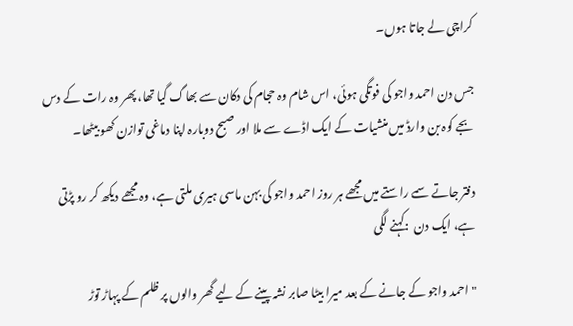کراچی لے جاتا ہوں۔

جس دن احمد واجو کی فوتگی ہوئی، اس شام وہ حجام کی دکان سے بھاگ گیا تھا، پھر وہ رات کے دس بجے کوہ بن وارڈ میں منشیات کے ایک اڈے سے ملا اور صبح دوبارہ اپنا دماغی توازن کھو بیٹھا۔

دفتر جاتے سمے راستے میں مجھے ہر روز احمد واجو کی بہن ماسی ہیری ملتی ہے، وہ مجھے دیکھ کر رو پڑتی ہے، ایک دن  :کہنے لگی

"احمد واجو کے جانے کے بعد میرا بیٹا صابر نشہ پینے کے لیے گھر والوں پر ظلم کے پہاڑ توڑ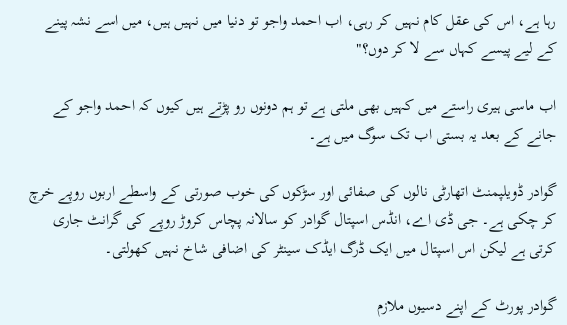رہا ہے، اس کی عقل کام نہیں کر رہی، اب احمد واجو تو دنیا میں نہیں ہیں، میں اسے نشہ پینے کے لیے پیسے کہاں سے لا کر دوں؟"

اب ماسی ہیری راستے میں کہیں بھی ملتی ہے تو ہم دونوں رو پڑتے ہیں کیوں کہ احمد واجو کے جانے کے بعد یہ بستی اب تک سوگ میں ہے۔

گوادر ڈویلپمنٹ اتھارٹی نالوں کی صفائی اور سڑکوں کی خوب صورتی کے واسطے اربوں روپے خرچ کر چکی ہے۔ جی ڈی اے، انڈس اسپتال گوادر کو سالانہ پچاس کروڑ روپے کی گرانٹ جاری کرتی ہے لیکن اس اسپتال میں ایک ڈرگ ایڈک سینٹر کی اضافی شاخ نہیں کھولتی۔

گوادر پورٹ کے اپنے دسیوں ملازم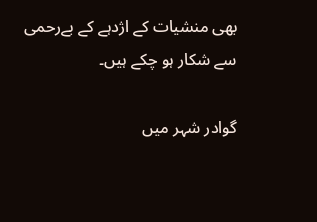بھی منشیات کے اژدہے کے بےرحمی سے شکار ہو چکے ہیں۔

گوادر شہر میں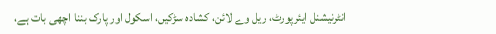انٹرنیشنل ایئرپورٹ، ریل وے لائن، کشادہ سڑکیں، اسکول اور پارک بننا اچھی بات ہے،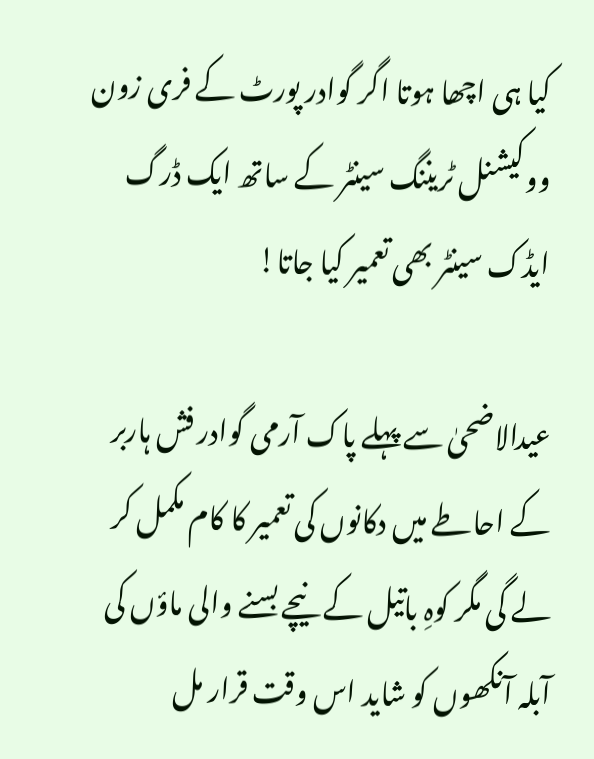کیا ہی اچھا ہوتا اگر گوادر پورٹ کے فری زون ووکیشنل ٹریننگ سینٹر کے ساتھ ایک ڈرگ ایڈک سینٹر بھی تعمیر کیا جاتا!

عیدالاضحیٰ سے پہلے پاک آرمی گوادر فش ہاربر کے احاطے میں دکانوں کی تعمیر کا کام مکمل کر لے گی مگر کوہِ باتیل کے نیچے بسنے والی ماؤں کی آبلہ آنکھوں کو شاید اس وقت قرار مل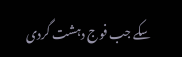سکے جب فوج دہشت گردی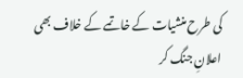کی طرح منشیات کے خاتمے کے خلاف بھی اعلانِ جنگ کر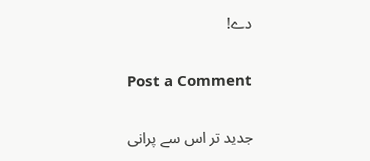دے!

Post a Comment

جدید تر اس سے پرانی